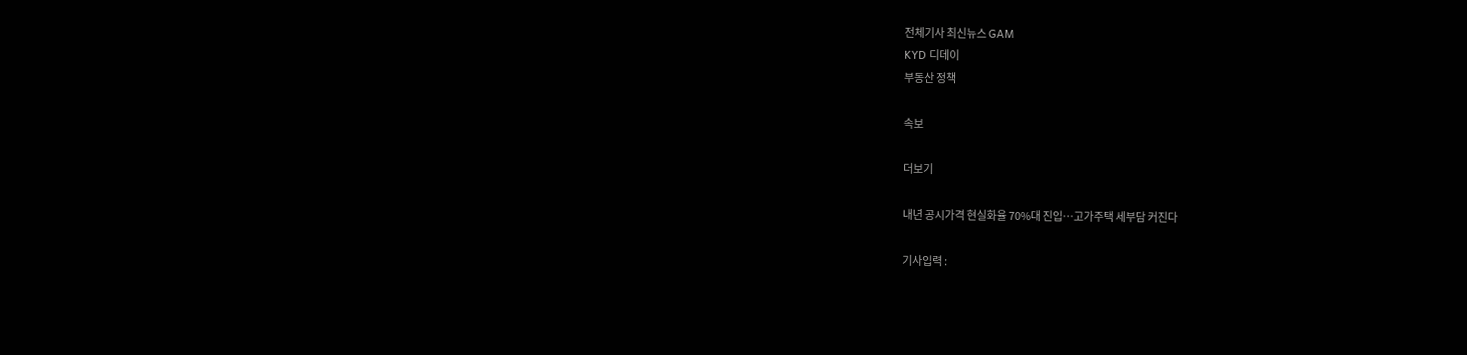전체기사 최신뉴스 GAM
KYD 디데이
부동산 정책

속보

더보기

내년 공시가격 현실화율 70%대 진입…고가주택 세부담 커진다

기사입력 :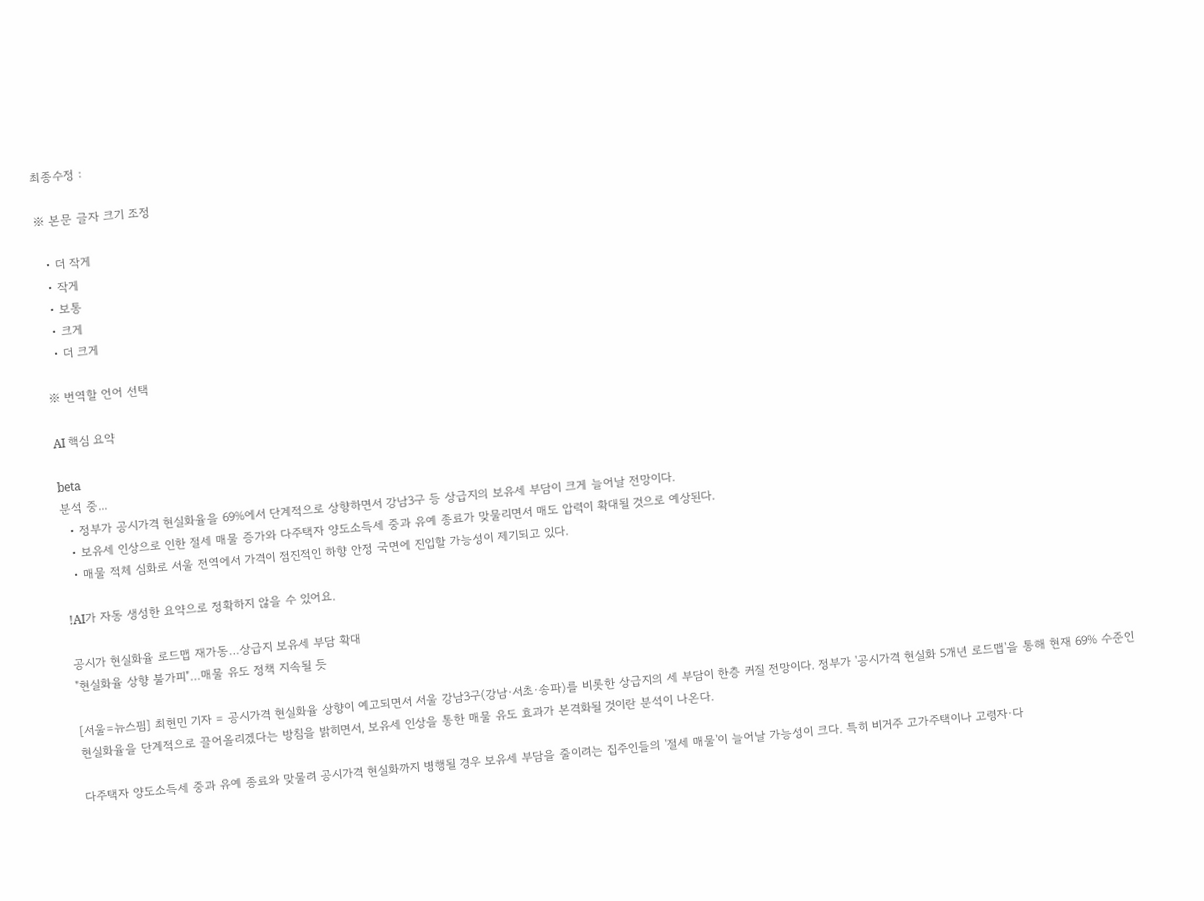최종수정 :

※ 본문 글자 크기 조정

  • 더 작게
  • 작게
  • 보통
  • 크게
  • 더 크게

※ 번역할 언어 선택

AI 핵심 요약

beta
분석 중...
  • 정부가 공시가격 현실화율을 69%에서 단계적으로 상향하면서 강남3구 등 상급지의 보유세 부담이 크게 늘어날 전망이다.
  • 보유세 인상으로 인한 절세 매물 증가와 다주택자 양도소득세 중과 유예 종료가 맞물리면서 매도 압력이 확대될 것으로 예상된다.
  • 매물 적체 심화로 서울 전역에서 가격이 점진적인 하향 안정 국면에 진입할 가능성이 제기되고 있다.

!AI가 자동 생성한 요약으로 정확하지 않을 수 있어요.

공시가 현실화율 로드맵 재가동…상급지 보유세 부담 확대
"현실화율 상향 불가피"…매물 유도 정책 지속될 듯

[서울=뉴스핌] 최현민 기자 = 공시가격 현실화율 상향이 예고되면서 서울 강남3구(강남·서초·송파)를 비롯한 상급지의 세 부담이 한층 커질 전망이다. 정부가 '공시가격 현실화 5개년 로드맵'을 통해 현재 69% 수준인 현실화율을 단계적으로 끌어올리겠다는 방침을 밝히면서, 보유세 인상을 통한 매물 유도 효과가 본격화될 것이란 분석이 나온다.

다주택자 양도소득세 중과 유예 종료와 맞물려 공시가격 현실화까지 병행될 경우 보유세 부담을 줄이려는 집주인들의 '절세 매물'이 늘어날 가능성이 크다. 특히 비거주 고가주택이나 고령자·다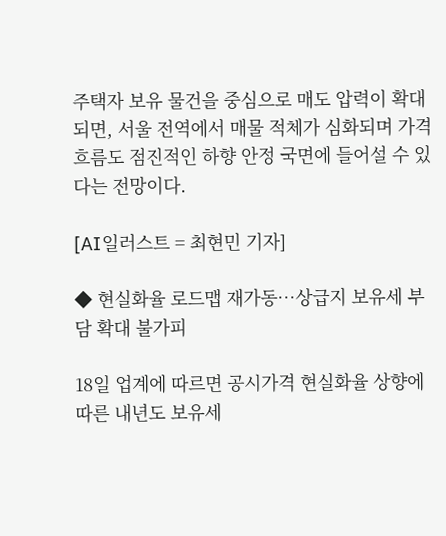주택자 보유 물건을 중심으로 매도 압력이 확대되면, 서울 전역에서 매물 적체가 심화되며 가격 흐름도 점진적인 하향 안정 국면에 들어설 수 있다는 전망이다.

[AI일러스트 = 최현민 기자]

◆ 현실화율 로드맵 재가동…상급지 보유세 부담 확대 불가피

18일 업계에 따르면 공시가격 현실화율 상향에 따른 내년도 보유세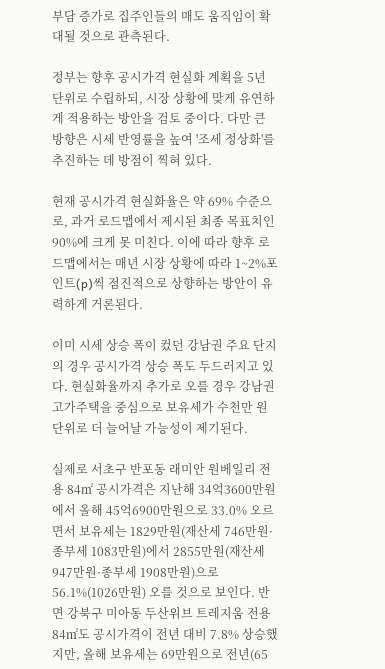부담 증가로 집주인들의 매도 움직임이 확대될 것으로 관측된다.

정부는 향후 공시가격 현실화 계획을 5년 단위로 수립하되, 시장 상황에 맞게 유연하게 적용하는 방안을 검토 중이다. 다만 큰 방향은 시세 반영률을 높여 '조세 정상화'를 추진하는 데 방점이 찍혀 있다.

현재 공시가격 현실화율은 약 69% 수준으로, 과거 로드맵에서 제시된 최종 목표치인 90%에 크게 못 미친다. 이에 따라 향후 로드맵에서는 매년 시장 상황에 따라 1~2%포인트(p)씩 점진적으로 상향하는 방안이 유력하게 거론된다.

이미 시세 상승 폭이 컸던 강남권 주요 단지의 경우 공시가격 상승 폭도 두드러지고 있다. 현실화율까지 추가로 오를 경우 강남권 고가주택을 중심으로 보유세가 수천만 원 단위로 더 늘어날 가능성이 제기된다.

실제로 서초구 반포동 래미안 원베일리 전용 84㎡ 공시가격은 지난해 34억3600만원에서 올해 45억6900만원으로 33.0% 오르면서 보유세는 1829만원(재산세 746만원·종부세 1083만원)에서 2855만원(재산세 947만원·종부세 1908만원)으로 56.1%(1026만원) 오를 것으로 보인다. 반면 강북구 미아동 두산위브 트레지움 전용 84㎡도 공시가격이 전년 대비 7.8% 상승했지만, 올해 보유세는 69만원으로 전년(65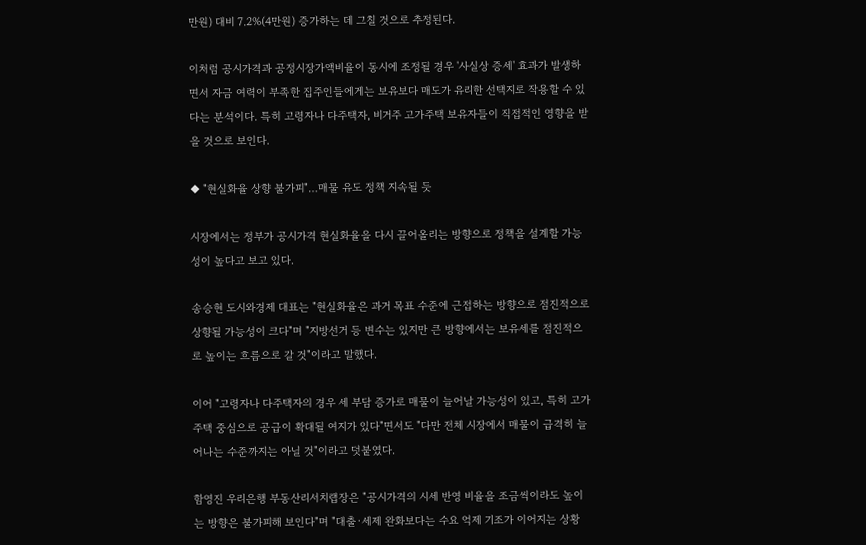만원) 대비 7.2%(4만원) 증가하는 데 그칠 것으로 추정된다.

이처럼 공시가격과 공정시장가액비율이 동시에 조정될 경우 '사실상 증세' 효과가 발생하면서 자금 여력이 부족한 집주인들에게는 보유보다 매도가 유리한 선택지로 작용할 수 있다는 분석이다. 특히 고령자나 다주택자, 비거주 고가주택 보유자들이 직접적인 영향을 받을 것으로 보인다.

◆ "현실화율 상향 불가피"…매물 유도 정책 지속될 듯

시장에서는 정부가 공시가격 현실화율을 다시 끌어올리는 방향으로 정책을 설계할 가능성이 높다고 보고 있다.

송승현 도시와경제 대표는 "현실화율은 과거 목표 수준에 근접하는 방향으로 점진적으로 상향될 가능성이 크다"며 "지방선거 등 변수는 있지만 큰 방향에서는 보유세를 점진적으로 높이는 흐름으로 갈 것"이라고 말했다.

이어 "고령자나 다주택자의 경우 세 부담 증가로 매물이 늘어날 가능성이 있고, 특히 고가 주택 중심으로 공급이 확대될 여지가 있다"면서도 "다만 전체 시장에서 매물이 급격히 늘어나는 수준까지는 아닐 것"이라고 덧붙였다.

함영진 우리은행 부동산리서치랩장은 "공시가격의 시세 반영 비율을 조금씩이라도 높이는 방향은 불가피해 보인다"며 "대출·세제 완화보다는 수요 억제 기조가 이어지는 상황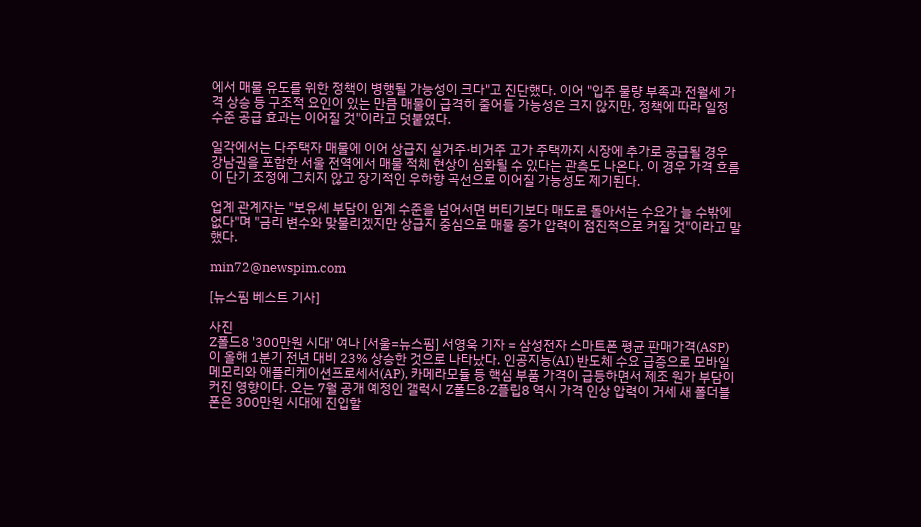에서 매물 유도를 위한 정책이 병행될 가능성이 크다"고 진단했다. 이어 "입주 물량 부족과 전월세 가격 상승 등 구조적 요인이 있는 만큼 매물이 급격히 줄어들 가능성은 크지 않지만, 정책에 따라 일정 수준 공급 효과는 이어질 것"이라고 덧붙였다.

일각에서는 다주택자 매물에 이어 상급지 실거주·비거주 고가 주택까지 시장에 추가로 공급될 경우 강남권을 포함한 서울 전역에서 매물 적체 현상이 심화될 수 있다는 관측도 나온다. 이 경우 가격 흐름이 단기 조정에 그치지 않고 장기적인 우하향 곡선으로 이어질 가능성도 제기된다.

업계 관계자는 "보유세 부담이 임계 수준을 넘어서면 버티기보다 매도로 돌아서는 수요가 늘 수밖에 없다"며 "금리 변수와 맞물리겠지만 상급지 중심으로 매물 증가 압력이 점진적으로 커질 것"이라고 말했다.

min72@newspim.com

[뉴스핌 베스트 기사]

사진
Z폴드8 '300만원 시대' 여나 [서울=뉴스핌] 서영욱 기자 = 삼성전자 스마트폰 평균 판매가격(ASP)이 올해 1분기 전년 대비 23% 상승한 것으로 나타났다. 인공지능(AI) 반도체 수요 급증으로 모바일 메모리와 애플리케이션프로세서(AP), 카메라모듈 등 핵심 부품 가격이 급등하면서 제조 원가 부담이 커진 영향이다. 오는 7월 공개 예정인 갤럭시 Z폴드8·Z플립8 역시 가격 인상 압력이 거세 새 폴더블폰은 300만원 시대에 진입할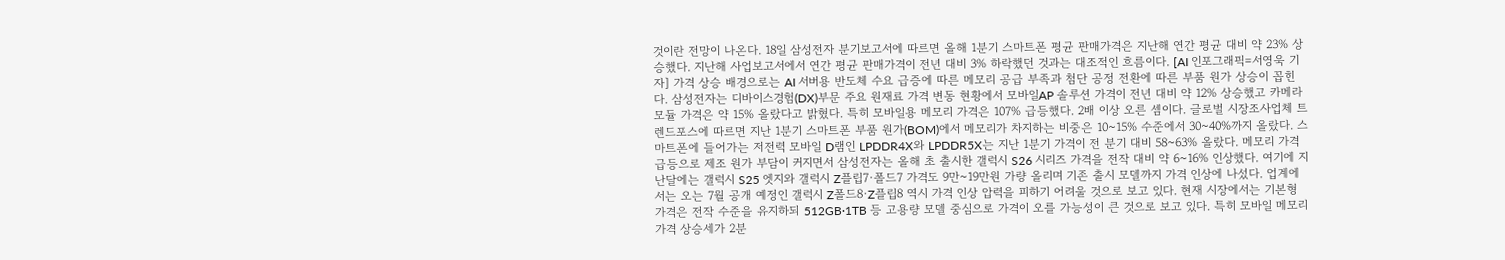것이란 전망이 나온다. 18일 삼성전자 분기보고서에 따르면 올해 1분기 스마트폰 평균 판매가격은 지난해 연간 평균 대비 약 23% 상승했다. 지난해 사업보고서에서 연간 평균 판매가격이 전년 대비 3% 하락했던 것과는 대조적인 흐름이다. [AI 인포그래픽=서영욱 기자] 가격 상승 배경으로는 AI 서버용 반도체 수요 급증에 따른 메모리 공급 부족과 첨단 공정 전환에 따른 부품 원가 상승이 꼽힌다. 삼성전자는 디바이스경험(DX)부문 주요 원재료 가격 변동 현황에서 모바일AP 솔루션 가격이 전년 대비 약 12% 상승했고 카메라모듈 가격은 약 15% 올랐다고 밝혔다. 특히 모바일용 메모리 가격은 107% 급등했다. 2배 이상 오른 셈이다. 글로벌 시장조사업체 트렌드포스에 따르면 지난 1분기 스마트폰 부품 원가(BOM)에서 메모리가 차지하는 비중은 10~15% 수준에서 30~40%까지 올랐다. 스마트폰에 들어가는 저전력 모바일 D램인 LPDDR4X와 LPDDR5X는 지난 1분기 가격이 전 분기 대비 58~63% 올랐다. 메모리 가격 급등으로 제조 원가 부담이 커지면서 삼성전자는 올해 초 출시한 갤럭시 S26 시리즈 가격을 전작 대비 약 6~16% 인상했다. 여기에 지난달에는 갤럭시 S25 엣지와 갤럭시 Z플립7·폴드7 가격도 9만~19만원 가량 올리며 기존 출시 모델까지 가격 인상에 나섰다. 업계에서는 오는 7월 공개 예정인 갤럭시 Z폴드8·Z플립8 역시 가격 인상 압력을 피하기 어려울 것으로 보고 있다. 현재 시장에서는 기본형 가격은 전작 수준을 유지하되 512GB·1TB 등 고용량 모델 중심으로 가격이 오를 가능성이 큰 것으로 보고 있다. 특히 모바일 메모리 가격 상승세가 2분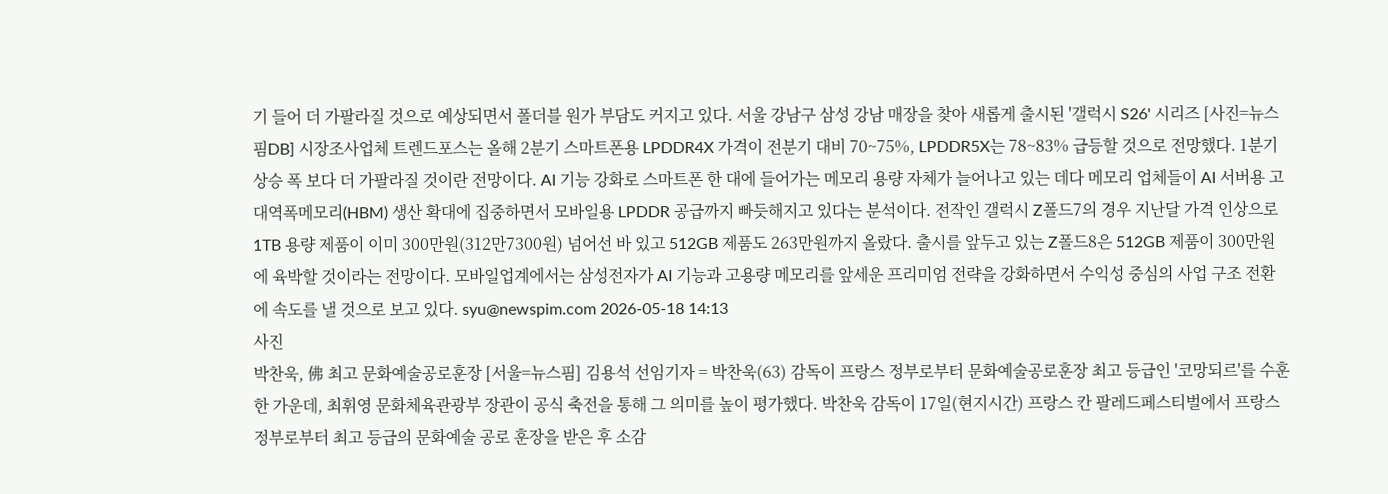기 들어 더 가팔라질 것으로 예상되면서 폴더블 원가 부담도 커지고 있다. 서울 강남구 삼성 강남 매장을 찾아 새롭게 출시된 '갤럭시 S26' 시리즈 [사진=뉴스핌DB] 시장조사업체 트렌드포스는 올해 2분기 스마트폰용 LPDDR4X 가격이 전분기 대비 70~75%, LPDDR5X는 78~83% 급등할 것으로 전망했다. 1분기 상승 폭 보다 더 가팔라질 것이란 전망이다. AI 기능 강화로 스마트폰 한 대에 들어가는 메모리 용량 자체가 늘어나고 있는 데다 메모리 업체들이 AI 서버용 고대역폭메모리(HBM) 생산 확대에 집중하면서 모바일용 LPDDR 공급까지 빠듯해지고 있다는 분석이다. 전작인 갤럭시 Z폴드7의 경우 지난달 가격 인상으로 1TB 용량 제품이 이미 300만원(312만7300원) 넘어선 바 있고 512GB 제품도 263만원까지 올랐다. 출시를 앞두고 있는 Z폴드8은 512GB 제품이 300만원에 육박할 것이라는 전망이다. 모바일업계에서는 삼성전자가 AI 기능과 고용량 메모리를 앞세운 프리미엄 전략을 강화하면서 수익성 중심의 사업 구조 전환에 속도를 낼 것으로 보고 있다. syu@newspim.com 2026-05-18 14:13
사진
박찬욱, 佛 최고 문화예술공로훈장 [서울=뉴스핌] 김용석 선임기자 = 박찬욱(63) 감독이 프랑스 정부로부터 문화예술공로훈장 최고 등급인 '코망되르'를 수훈한 가운데, 최휘영 문화체육관광부 장관이 공식 축전을 통해 그 의미를 높이 평가했다. 박찬욱 감독이 17일(현지시간) 프랑스 칸 팔레드페스티벌에서 프랑스 정부로부터 최고 등급의 문화예술 공로 훈장을 받은 후 소감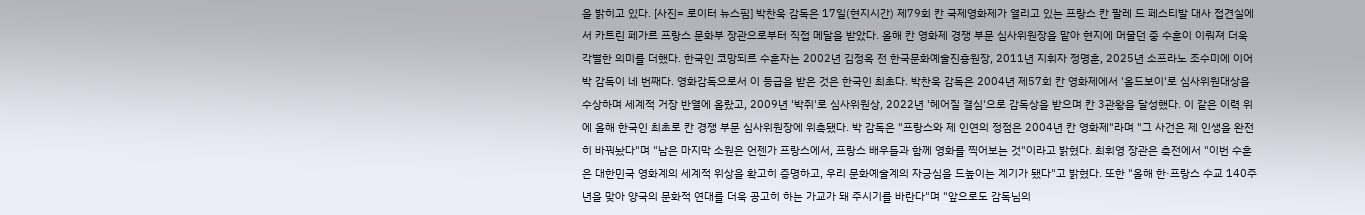을 밝히고 있다. [사진= 로이터 뉴스핌] 박찬욱 감독은 17일(현지시간) 제79회 칸 국제영화제가 열리고 있는 프랑스 칸 팔레 드 페스티발 대사 접견실에서 카트린 페가르 프랑스 문화부 장관으로부터 직접 메달을 받았다. 올해 칸 영화제 경쟁 부문 심사위원장을 맡아 현지에 머물던 중 수훈이 이뤄져 더욱 각별한 의미를 더했다. 한국인 코망되르 수훈자는 2002년 김정옥 전 한국문화예술진흥원장, 2011년 지휘자 정명훈, 2025년 소프라노 조수미에 이어 박 감독이 네 번째다. 영화감독으로서 이 등급을 받은 것은 한국인 최초다. 박찬욱 감독은 2004년 제57회 칸 영화제에서 '올드보이'로 심사위원대상을 수상하며 세계적 거장 반열에 올랐고, 2009년 '박쥐'로 심사위원상, 2022년 '헤어질 결심'으로 감독상을 받으며 칸 3관왕을 달성했다. 이 같은 이력 위에 올해 한국인 최초로 칸 경쟁 부문 심사위원장에 위촉됐다. 박 감독은 "프랑스와 제 인연의 정점은 2004년 칸 영화제"라며 "그 사건은 제 인생을 완전히 바꿔놨다"며 "남은 마지막 소원은 언젠가 프랑스에서, 프랑스 배우들과 함께 영화를 찍어보는 것"이라고 밝혔다. 최휘영 장관은 축전에서 "이번 수훈은 대한민국 영화계의 세계적 위상을 확고히 증명하고, 우리 문화예술계의 자긍심을 드높이는 계기가 됐다"고 밝혔다. 또한 "올해 한·프랑스 수교 140주년을 맞아 양국의 문화적 연대를 더욱 공고히 하는 가교가 돼 주시기를 바란다"며 "앞으로도 감독님의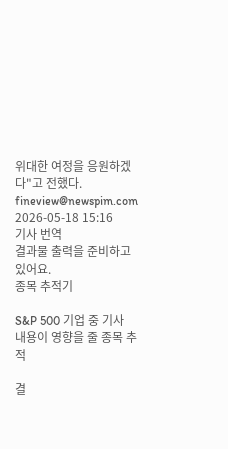위대한 여정을 응원하겠다"고 전했다. fineview@newspim.com 2026-05-18 15:16
기사 번역
결과물 출력을 준비하고 있어요.
종목 추적기

S&P 500 기업 중 기사 내용이 영향을 줄 종목 추적

결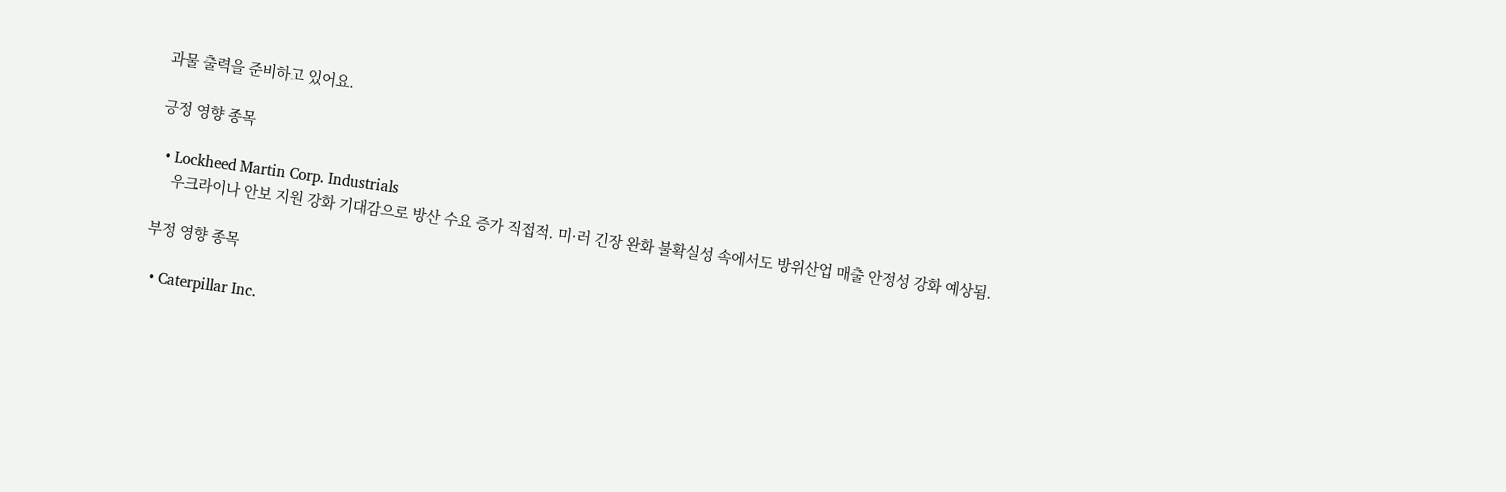과물 출력을 준비하고 있어요.

긍정 영향 종목

  • Lockheed Martin Corp. Industrials
    우크라이나 안보 지원 강화 기대감으로 방산 수요 증가 직접적. 미·러 긴장 완화 불확실성 속에서도 방위산업 매출 안정성 강화 예상됨.

부정 영향 종목

  • Caterpillar Inc.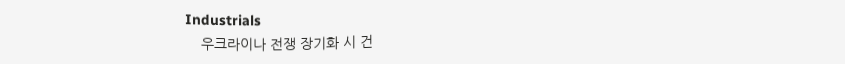Industrials
    우크라이나 전쟁 장기화 시 건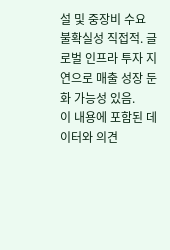설 및 중장비 수요 불확실성 직접적. 글로벌 인프라 투자 지연으로 매출 성장 둔화 가능성 있음.
이 내용에 포함된 데이터와 의견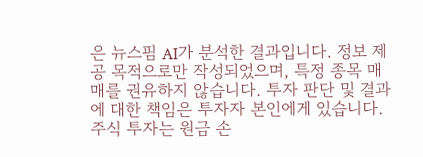은 뉴스핌 AI가 분석한 결과입니다. 정보 제공 목적으로만 작성되었으며, 특정 종목 매매를 권유하지 않습니다. 투자 판단 및 결과에 대한 책임은 투자자 본인에게 있습니다. 주식 투자는 원금 손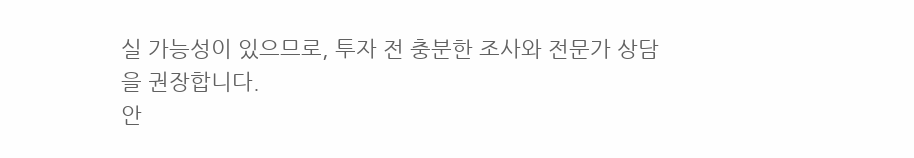실 가능성이 있으므로, 투자 전 충분한 조사와 전문가 상담을 권장합니다.
안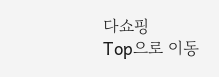다쇼핑
Top으로 이동